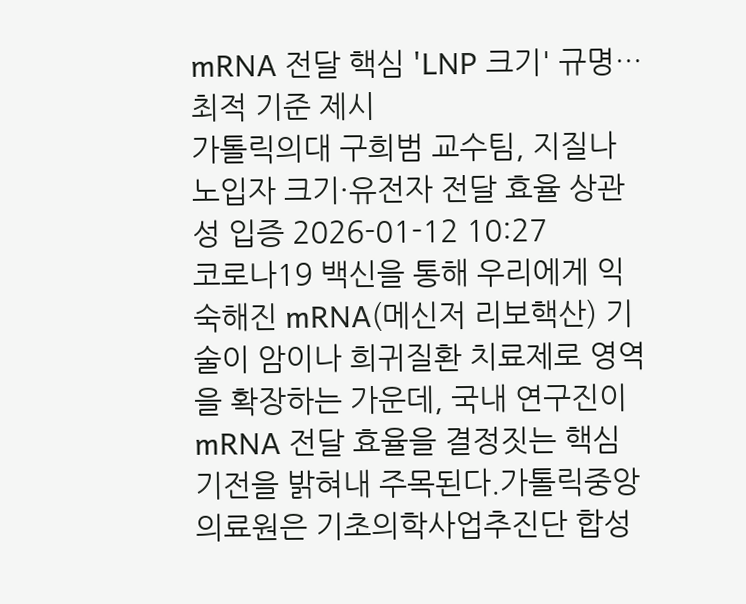mRNA 전달 핵심 'LNP 크기' 규명…최적 기준 제시
가톨릭의대 구희범 교수팀, 지질나노입자 크기·유전자 전달 효율 상관성 입증 2026-01-12 10:27
코로나19 백신을 통해 우리에게 익숙해진 mRNA(메신저 리보핵산) 기술이 암이나 희귀질환 치료제로 영역을 확장하는 가운데, 국내 연구진이 mRNA 전달 효율을 결정짓는 핵심 기전을 밝혀내 주목된다.가톨릭중앙의료원은 기초의학사업추진단 합성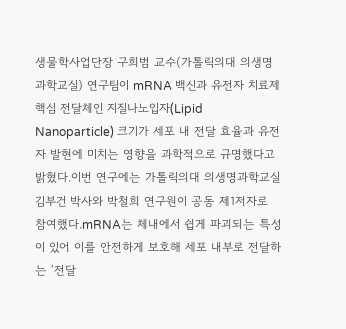생물학사업단장 구희범 교수(가톨릭의대 의생명과학교실) 연구팀이 mRNA 백신과 유전자 치료제 핵심 전달체인 지질나노입자(Lipid Nanoparticle) 크기가 세포 내 전달 효율과 유전자 발현에 미치는 영향을 과학적으로 규명했다고 밝혔다.이번 연구에는 가톨릭의대 의생명과학교실 김부건 박사와 박철희 연구원이 공동 제1저자로 참여했다.mRNA는 체내에서 쉽게 파괴되는 특성이 있어 이를 안전하게 보호해 세포 내부로 전달하는 ‘전달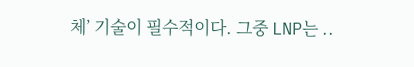체’ 기술이 필수적이다. 그중 LNP는 ..